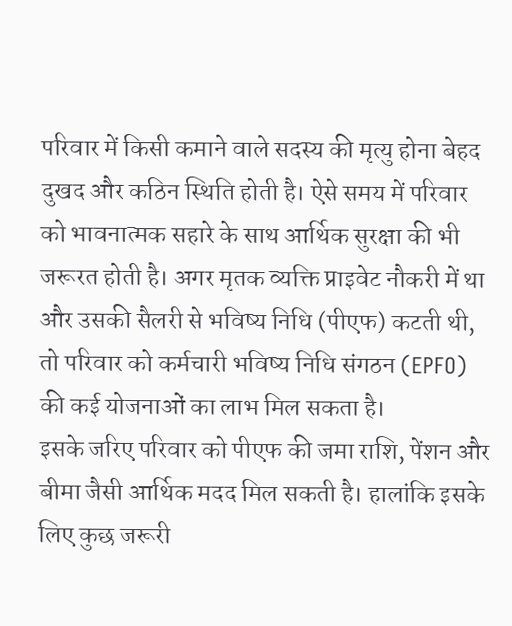परिवार में किसी कमाने वाले सदस्य की मृत्यु होना बेहद दुखद और कठिन स्थिति होती है। ऐसे समय में परिवार को भावनात्मक सहारे के साथ आर्थिक सुरक्षा की भी जरूरत होती है। अगर मृतक व्यक्ति प्राइवेट नौकरी में था और उसकी सैलरी से भविष्य निधि (पीएफ) कटती थी, तो परिवार को कर्मचारी भविष्य निधि संगठन (EPFO) की कई योजनाओं का लाभ मिल सकता है।
इसके जरिए परिवार को पीएफ की जमा राशि, पेंशन और बीमा जैसी आर्थिक मदद मिल सकती है। हालांकि इसके लिए कुछ जरूरी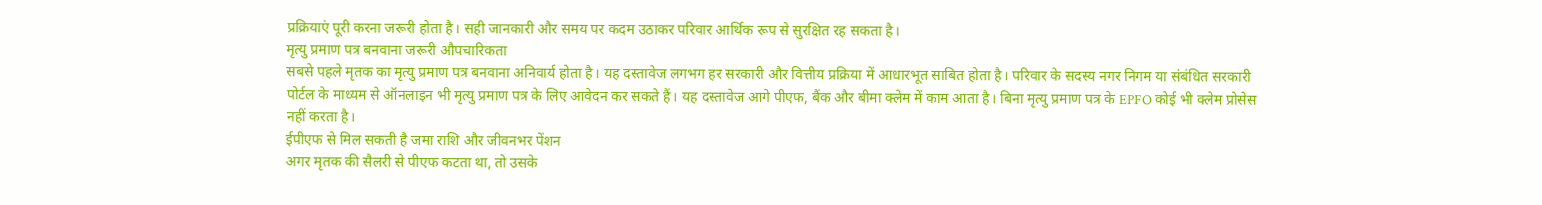प्रक्रियाएं पूरी करना जरूरी होता है। सही जानकारी और समय पर कदम उठाकर परिवार आर्थिक रूप से सुरक्षित रह सकता है।
मृत्यु प्रमाण पत्र बनवाना जरूरी औपचारिकता
सबसे पहले मृतक का मृत्यु प्रमाण पत्र बनवाना अनिवार्य होता है। यह दस्तावेज लगभग हर सरकारी और वित्तीय प्रक्रिया में आधारभूत साबित होता है। परिवार के सदस्य नगर निगम या संबंधित सरकारी पोर्टल के माध्यम से ऑनलाइन भी मृत्यु प्रमाण पत्र के लिए आवेदन कर सकते हैं। यह दस्तावेज आगे पीएफ, बैंक और बीमा क्लेम में काम आता है। बिना मृत्यु प्रमाण पत्र के EPFO कोई भी क्लेम प्रोसेस नहीं करता है।
ईपीएफ से मिल सकती है जमा राशि और जीवनभर पेंशन
अगर मृतक की सैलरी से पीएफ कटता था, तो उसके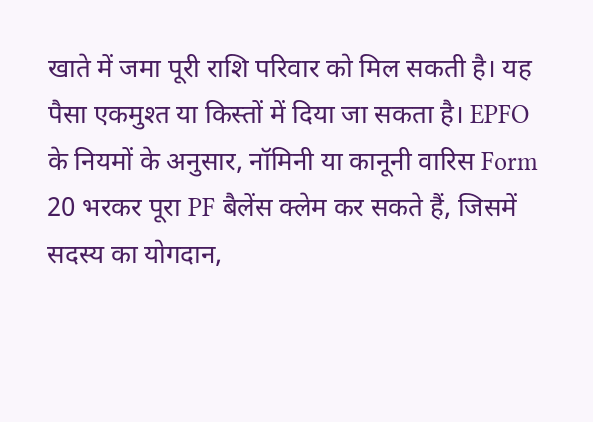खाते में जमा पूरी राशि परिवार को मिल सकती है। यह पैसा एकमुश्त या किस्तों में दिया जा सकता है। EPFO के नियमों के अनुसार, नॉमिनी या कानूनी वारिस Form 20 भरकर पूरा PF बैलेंस क्लेम कर सकते हैं, जिसमें सदस्य का योगदान,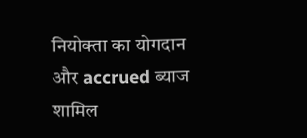नियोक्ता का योगदान और accrued ब्याज शामिल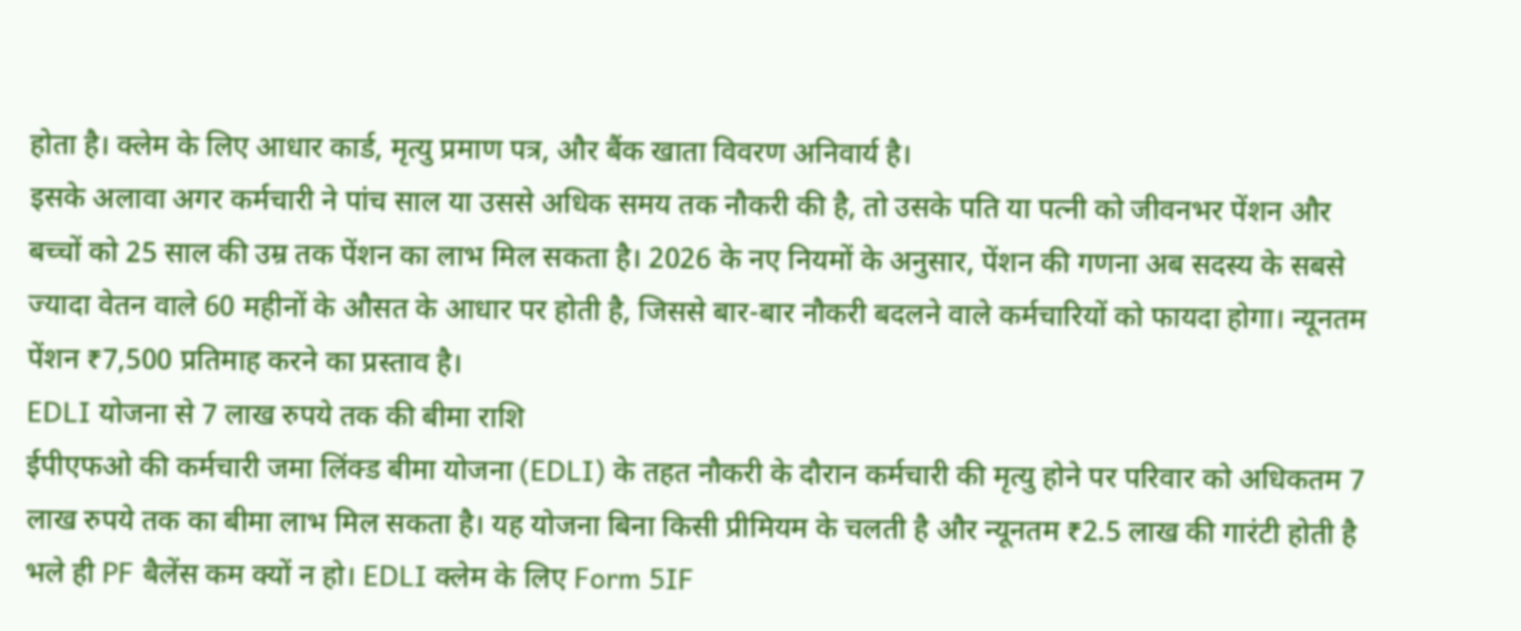होता है। क्लेम के लिए आधार कार्ड, मृत्यु प्रमाण पत्र, और बैंक खाता विवरण अनिवार्य है।
इसके अलावा अगर कर्मचारी ने पांच साल या उससे अधिक समय तक नौकरी की है, तो उसके पति या पत्नी को जीवनभर पेंशन और बच्चों को 25 साल की उम्र तक पेंशन का लाभ मिल सकता है। 2026 के नए नियमों के अनुसार, पेंशन की गणना अब सदस्य के सबसे ज्यादा वेतन वाले 60 महीनों के औसत के आधार पर होती है, जिससे बार-बार नौकरी बदलने वाले कर्मचारियों को फायदा होगा। न्यूनतम पेंशन ₹7,500 प्रतिमाह करने का प्रस्ताव है।
EDLI योजना से 7 लाख रुपये तक की बीमा राशि
ईपीएफओ की कर्मचारी जमा लिंक्ड बीमा योजना (EDLI) के तहत नौकरी के दौरान कर्मचारी की मृत्यु होने पर परिवार को अधिकतम 7 लाख रुपये तक का बीमा लाभ मिल सकता है। यह योजना बिना किसी प्रीमियम के चलती है और न्यूनतम ₹2.5 लाख की गारंटी होती है भले ही PF बैलेंस कम क्यों न हो। EDLI क्लेम के लिए Form 5IF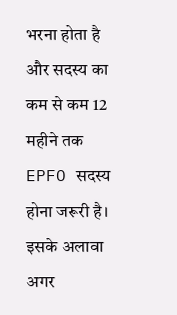भरना होता है और सदस्य का कम से कम 12 महीने तक EPFO सदस्य होना जरूरी है।
इसके अलावा अगर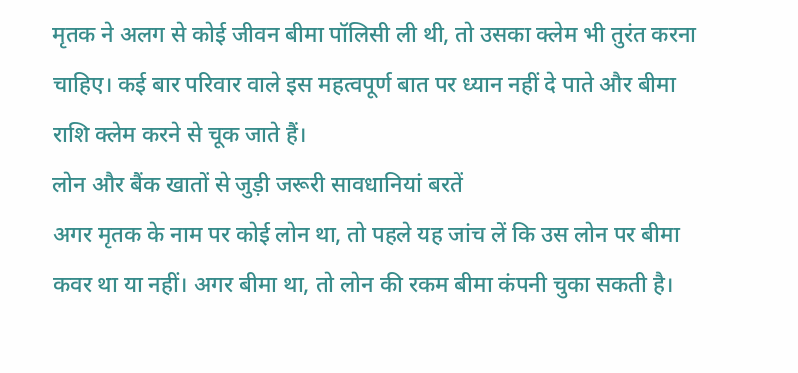मृतक ने अलग से कोई जीवन बीमा पॉलिसी ली थी, तो उसका क्लेम भी तुरंत करना चाहिए। कई बार परिवार वाले इस महत्वपूर्ण बात पर ध्यान नहीं दे पाते और बीमा राशि क्लेम करने से चूक जाते हैं।
लोन और बैंक खातों से जुड़ी जरूरी सावधानियां बरतें
अगर मृतक के नाम पर कोई लोन था, तो पहले यह जांच लें कि उस लोन पर बीमा कवर था या नहीं। अगर बीमा था, तो लोन की रकम बीमा कंपनी चुका सकती है।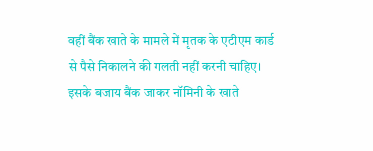वहीं बैंक खाते के मामले में मृतक के एटीएम कार्ड से पैसे निकालने की गलती नहीं करनी चाहिए। इसके बजाय बैंक जाकर नॉमिनी के खाते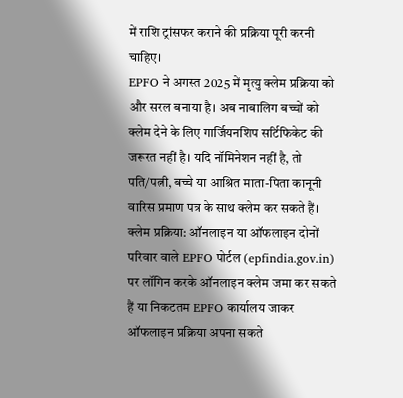में राशि ट्रांसफर कराने की प्रक्रिया पूरी करनी चाहिए।
EPFO ने अगस्त 2025 में मृत्यु क्लेम प्रक्रिया को और सरल बनाया है। अब नाबालिग बच्चों को क्लेम देने के लिए गार्जियनशिप सर्टिफिकेट की जरूरत नहीं है। यदि नॉमिनेशन नहीं है, तो पति/पत्नी, बच्चे या आश्रित माता-पिता कानूनी वारिस प्रमाण पत्र के साथ क्लेम कर सकते हैं।
क्लेम प्रक्रिया: ऑनलाइन या ऑफलाइन दोनों
परिवार वाले EPFO पोर्टल (epfindia.gov.in) पर लॉगिन करके ऑनलाइन क्लेम जमा कर सकते हैं या निकटतम EPFO कार्यालय जाकर ऑफलाइन प्रक्रिया अपना सकते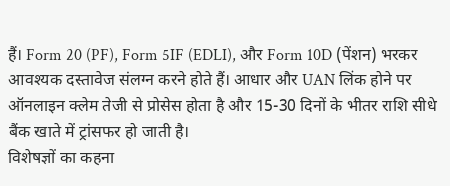हैं। Form 20 (PF), Form 5IF (EDLI), और Form 10D (पेंशन) भरकर आवश्यक दस्तावेज संलग्न करने होते हैं। आधार और UAN लिंक होने पर ऑनलाइन क्लेम तेजी से प्रोसेस होता है और 15-30 दिनों के भीतर राशि सीधे बैंक खाते में ट्रांसफर हो जाती है।
विशेषज्ञों का कहना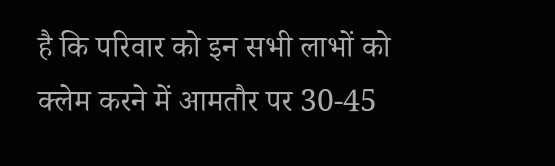है कि परिवार को इन सभी लाभों को क्लेम करने में आमतौर पर 30-45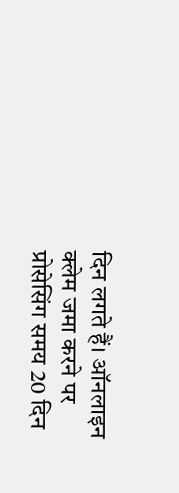दिन लगते हैं। ऑनलाइन क्लेम जमा करने पर प्रोसेसिंग समय 20 दिन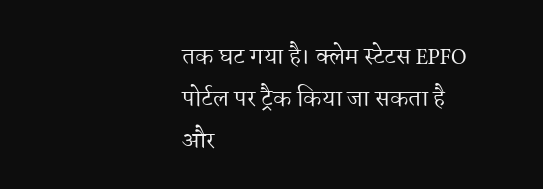तक घट गया है। क्लेम स्टेटस EPFO पोर्टल पर ट्रैक किया जा सकता है और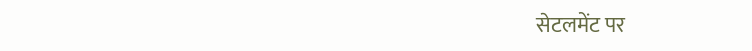सेटलमेंट पर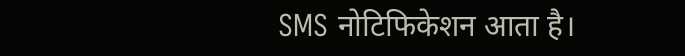SMS नोटिफिकेशन आता है।